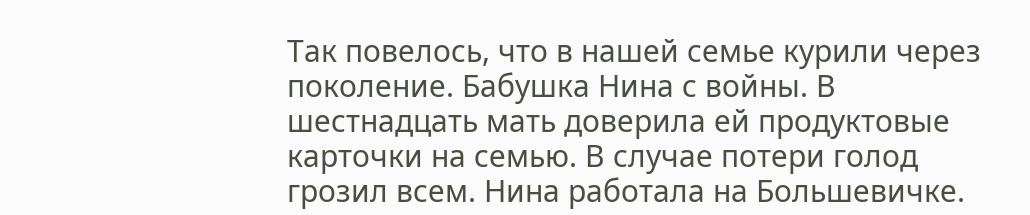Так повелось, что в нашей семье курили через поколение. Бабушка Нина с войны. В шестнадцать мать доверила ей продуктовые карточки на семью. В случае потери голод грозил всем. Нина работала на Большевичке.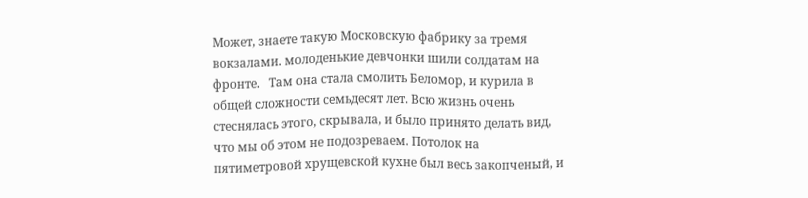Может, знаете такую Московскую фабрику за тремя вокзалами. молоденькие девчонки шили солдатам на фронте.   Там она стала смолить Беломор, и курила в общей сложности семьдесят лет. Всю жизнь очень стеснялась этого, скрывала, и было принято делать вид, что мы об этом не подозреваем. Потолок на пятиметровой хрущевской кухне был весь закопченый, и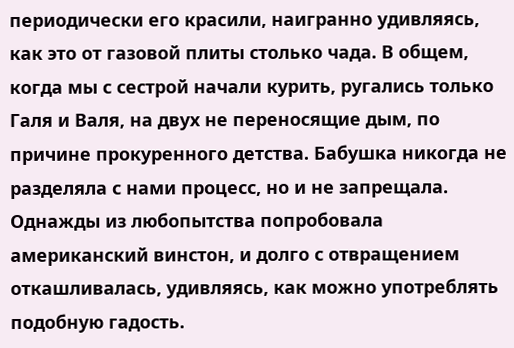периодически его красили, наигранно удивляясь, как это от газовой плиты столько чада. В общем, когда мы с сестрой начали курить, ругались только Галя и Валя, на двух не переносящие дым, по причине прокуренного детства. Бабушка никогда не разделяла с нами процесс, но и не запрещала. Однажды из любопытства попробовала американский винстон, и долго с отвращением откашливалась, удивляясь, как можно употреблять подобную гадость.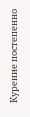Курение постепенно